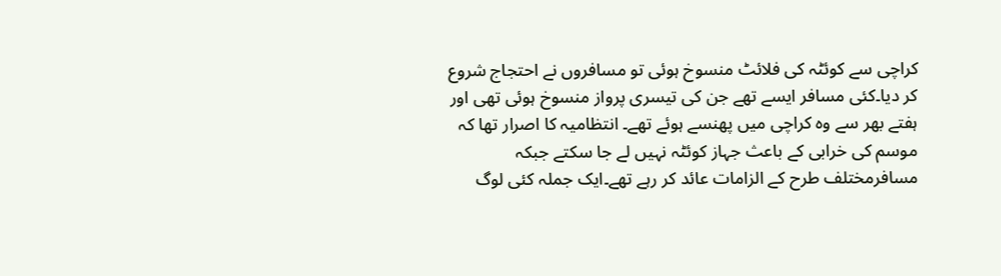کراچی سے کوئٹہ کی فلائٹ منسوخ ہوئی تو مسافروں نے احتجاج شروع کر دیا۔کئی مسافر ایسے تھے جن کی تیسری پرواز منسوخ ہوئی تھی اور ہفتے بھر سے وہ کراچی میں پھنسے ہوئے تھے۔ انتظامیہ کا اصرار تھا کہ موسم کی خرابی کے باعث جہاز کوئٹہ نہیں لے جا سکتے جبکہ مسافرمختلف طرح کے الزامات عائد کر رہے تھے۔ایک جملہ کئی لوگ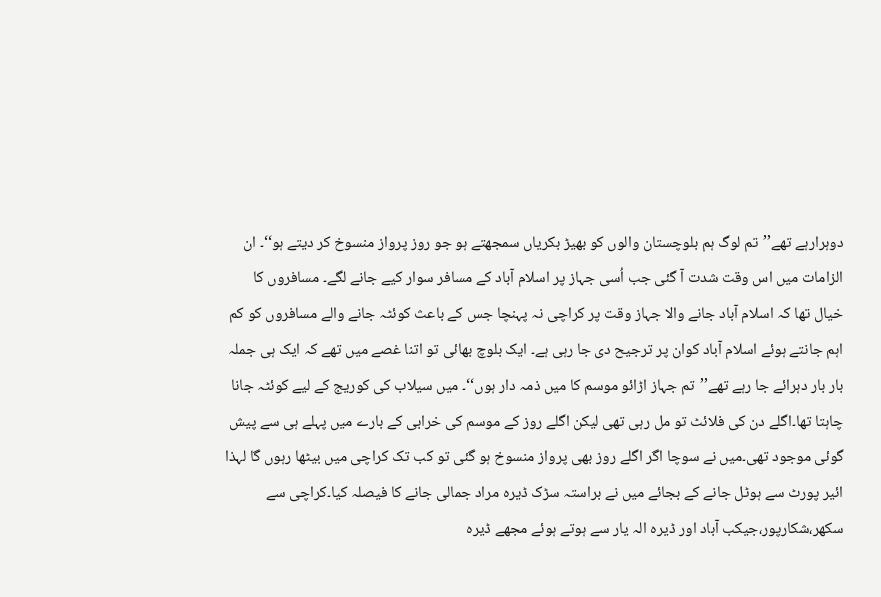دوہرارہے تھے’’تم لوگ ہم بلوچستان والوں کو بھیڑ بکریاں سمجھتے ہو جو روز پرواز منسوخ کر دیتے ہو‘‘۔ ان الزامات میں اس وقت شدت آ گئی جب اُسی جہاز پر اسلام آباد کے مسافر سوار کیے جانے لگے۔ مسافروں کا خیال تھا کہ اسلام آباد جانے والا جہاز وقت پر کراچی نہ پہنچا جس کے باعث کوئٹہ جانے والے مسافروں کو کم اہم جانتے ہوئے اسلام آباد کوان پر ترجیح دی جا رہی ہے۔ ایک بلوچ بھائی تو اتنا غصے میں تھے کہ ایک ہی جملہ بار بار دہرائے جا رہے تھے’’تم جہاز اڑائو موسم کا میں ذمہ دار ہوں‘‘۔ میں سیلاب کی کوریج کے لیے کوئٹہ جانا چاہتا تھا۔اگلے دن کی فلائٹ تو مل رہی تھی لیکن اگلے روز کے موسم کی خرابی کے بارے میں پہلے ہی سے پیش گوئی موجود تھی۔میں نے سوچا اگر اگلے روز بھی پرواز منسوخ ہو گئی تو کب تک کراچی میں بیٹھا رہوں گا لہذا ائیر پورٹ سے ہوٹل جانے کے بجائے میں نے براستہ سڑک ڈیرہ مراد جمالی جانے کا فیصلہ کیا۔کراچی سے سکھر،شکارپور،جیکب آباد اور ڈیرہ الہ یار سے ہوتے ہوئے مجھے ڈیرہ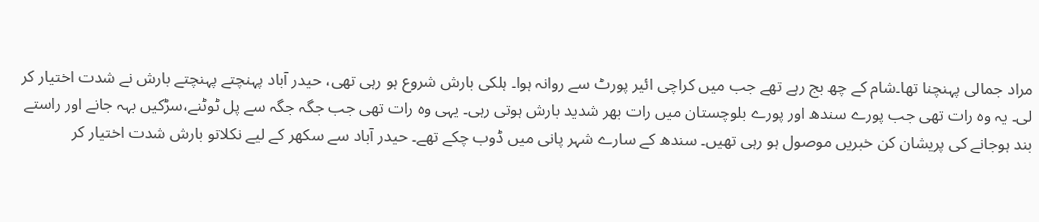مراد جمالی پہنچنا تھا۔شام کے چھ بج رہے تھے جب میں کراچی ائیر پورٹ سے روانہ ہوا۔ ہلکی بارش شروع ہو رہی تھی، حیدر آباد پہنچتے پہنچتے بارش نے شدت اختیار کر لی۔ یہ وہ رات تھی جب پورے سندھ اور پورے بلوچستان میں رات بھر شدید بارش ہوتی رہی۔ یہی وہ رات تھی جب جگہ جگہ سے پل ٹوٹنے،سڑکیں بہہ جانے اور راستے بند ہوجانے کی پریشان کن خبریں موصول ہو رہی تھیں۔ سندھ کے سارے شہر پانی میں ڈوب چکے تھے۔ حیدر آباد سے سکھر کے لیے نکلاتو بارش شدت اختیار کر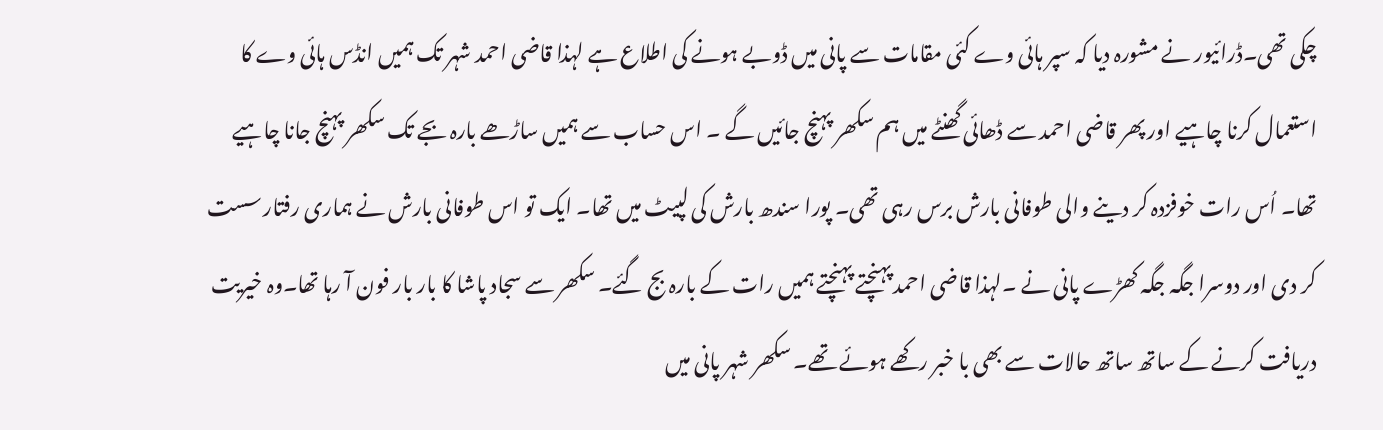چکی تھی۔ڈرائیور نے مشورہ دیا کہ سپر ہائی وے کئی مقامات سے پانی میں ڈوبے ہونے کی اطلاع ہے لہذا قاضی احمد شہر تک ہمیں انڈس ہائی وے کا استعمال کرنا چاہیے اور پھر قاضی احمد سے ڈھائی گھنٹے میں ہم سکھر پہنچ جائیں گے ۔ اس حساب سے ہمیں ساڑھے بارہ بجے تک سکھر پہنچ جانا چاہیے تھا۔ اُس رات خوفزدہ کر دینے والی طوفانی بارش برس رہی تھی۔ پورا سندھ بارش کی لپیٹ میں تھا۔ ایک تو اس طوفانی بارش نے ہماری رفتار سست کر دی اور دوسرا جگہ جگہ کھڑے پانی نے ۔لہذا قاضی احمد پہنچتے پہنچتے ہمیں رات کے بارہ بج گئے۔ سکھر سے سجاد پاشا کا بار بار فون آ رہا تھا۔وہ خیریت دریافت کرنے کے ساتھ ساتھ حالات سے بھی با خبر رکھے ہوئے تھے۔ سکھر شہر پانی میں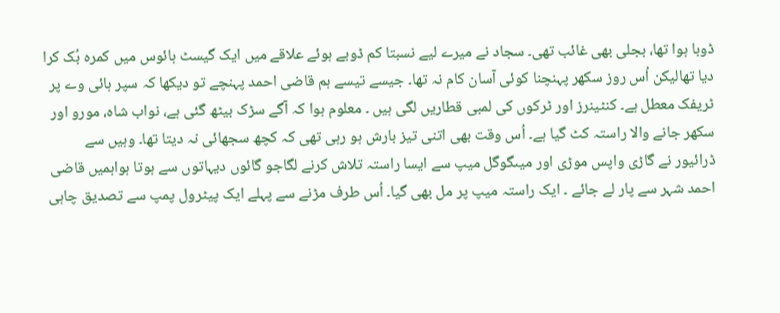ڈوبا ہوا تھا، بجلی بھی غائب تھی۔ سجاد نے میرے لیے نسبتا کم ڈوبے ہوئے علاقے میں ایک گیسٹ ہائوس میں کمرہ بُک کرا دیا تھالیکن اُس روز سکھر پہنچنا کوئی آسان کام نہ تھا۔ جیسے تیسے ہم قاضی احمد پہنچے تو دیکھا کہ سپر ہائی وے پر ٹریفک معطل ہے۔ کنٹینرز اور ٹرکوں کی لمبی قطاریں لگی ہیں ۔ معلوم ہوا کہ آگے سڑک بیٹھ گئی ہے، نواب شاہ، مورو اور سکھر جانے والا راستہ کٹ گیا ہے۔ اُس وقت بھی اتنی تیز بارش ہو رہی تھی کہ کچھ سجھائی نہ دیتا تھا۔ وہیں سے ڈرائیور نے گاڑی واپس موڑی اور میںگوگل میپ سے ایسا راستہ تلاش کرنے لگاجو گائوں دیہاتوں سے ہوتا ہواہمیں قاضی احمد شہر سے پار لے جائے ۔ ایک راستہ میپ پر مل بھی گیا۔ اُس طرف مڑنے سے پہلے ایک پیٹرول پمپ سے تصدیق چاہی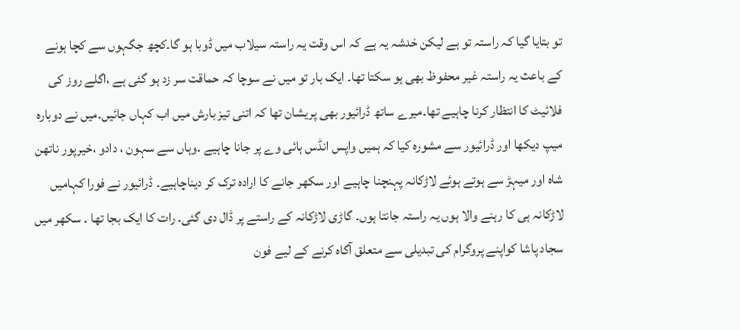تو بتایا گیا کہ راستہ تو ہے لیکن خدشہ یہ ہے کہ اس وقت یہ راستہ سیلاب میں ڈوبا ہو گا۔کچھ جگہوں سے کچا ہونے کے باعث یہ راستہ غیر محفوظ بھی ہو سکتا تھا۔ ایک بار تو میں نے سوچا کہ حماقت سر زد ہو گئی ہے ،اگلے روز کی فلائیٹ کا انتظار کرنا چاہیے تھا۔میرے ساتھ ڈرائیور بھی پریشان تھا کہ اتنی تیز بارش میں اب کہاں جائیں۔میں نے دوبارہ میپ دیکھا اور ڈرائیور سے مشورہ کیا کہ ہمیں واپس انڈس ہائی وے پر جانا چاہیے ۔وہاں سے سہون ، دادو ،خیرپور ناتھن شاہ اور میہڑ سے ہوتے ہوئے لاڑکانہ پہنچنا چاہیے اور سکھر جانے کا ارادہ ترک کر دیناچاہیے۔ ڈرائیور نے فورا کہامیں لاڑکانہ ہی کا رہنے والا ہوں یہ راستہ جانتا ہوں۔ گاڑی لاڑکانہ کے راستے پر ڈال دی گئی۔ رات کا ایک بجا تھا ۔ سکھر میں سجاد پاشا کواپنے پروگرام کی تبدیلی سے متعلق آگاہ کرنے کے لیے فون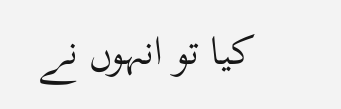کیا تو انہوں نے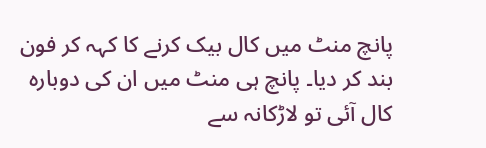پانچ منٹ میں کال بیک کرنے کا کہہ کر فون بند کر دیا۔ پانچ ہی منٹ میں ان کی دوبارہ کال آئی تو لاڑکانہ سے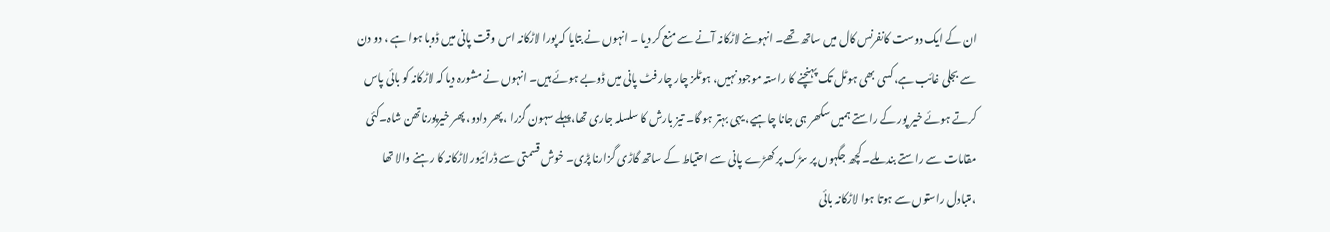ان کے ایک دوست کانفرنس کال میں ساتھ تھے۔ انہوںنے لاڑکانہ آنے سے منع کر دیا ۔ انہوں نے بتایا کہ پورا لاڑکانہ اس وقت پانی میں ڈوبا ہوا ہے ، دو دن سے بجلی غائب ہے،کسی بھی ہوٹل تک پہنچنے کا راستہ موجود نہیں، ہوٹلز چار چار فٹ پانی میں ڈوبے ہوئے ہیں۔ انہوں نے مشورہ دیا کہ لاڑکانہ کو بائی پاس کرتے ہوئے خیر پور کے راستے ہمیں سکھر ہی جانا چاہیے، یہی بہتر ہو گا۔ تیز بارش کا سلسلہ جاری تھا،پہلے سہون گزرا ، پھر دادو، پھر خیرپورناتھن شاہ۔کئی مقامات سے راستے بند ملے۔کچھ جگہوں پر سڑک پر کھڑے پانی سے احتیاط کے ساتھ گاڑی گزارنا پڑی۔ خوش قسمتی سے ڈرائیور لاڑکانہ کا رہنے والا تھا ،متبادل راستوں سے ہوتا ہوا لاڑکانہ بائی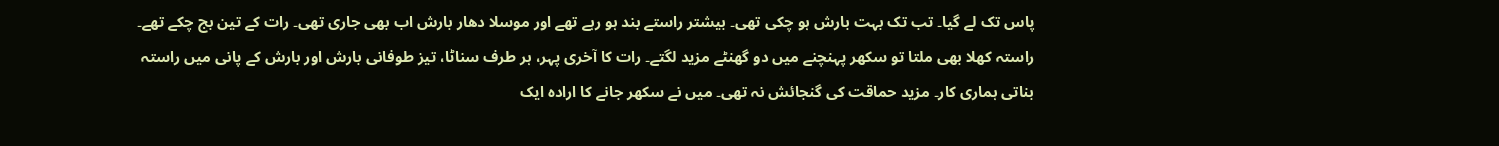پاس تک لے گیا۔ تب تک بہت بارش ہو چکی تھی۔ بیشتر راستے بند ہو رہے تھے اور موسلا دھار بارش اب بھی جاری تھی۔ رات کے تین بج چکے تھے۔ راستہ کھلا بھی ملتا تو سکھر پہنچنے میں دو گھنٹے مزید لگتے۔ رات کا آخری پہر، ہر طرف سناٹا، تیز طوفانی بارش اور بارش کے پانی میں راستہ بناتی ہماری کار۔ مزید حماقت کی گنجائش نہ تھی۔ میں نے سکھر جانے کا ارادہ ایک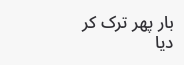بار پھر ترک کر دیا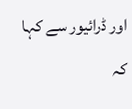اور ڈرائیور سے کہا کہ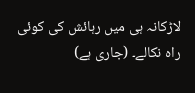لاڑکانہ ہی میں رہائش کی کوئی راہ نکالے۔ (جاری ہے)